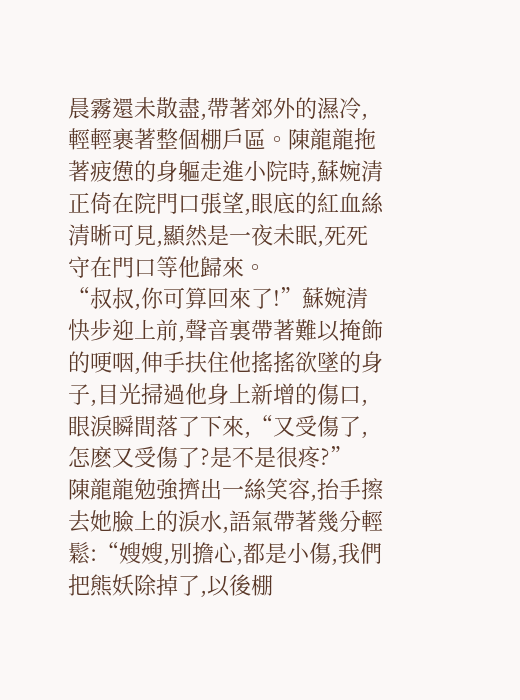晨霧還未散盡,帶著郊外的濕冷,輕輕裹著整個棚戶區。陳龍龍拖著疲憊的身軀走進小院時,蘇婉清正倚在院門口張望,眼底的紅血絲清晰可見,顯然是一夜未眠,死死守在門口等他歸來。
“叔叔,你可算回來了!”蘇婉清快步迎上前,聲音裏帶著難以掩飾的哽咽,伸手扶住他搖搖欲墜的身子,目光掃過他身上新增的傷口,眼淚瞬間落了下來,“又受傷了,怎麽又受傷了?是不是很疼?”
陳龍龍勉強擠出一絲笑容,抬手擦去她臉上的淚水,語氣帶著幾分輕鬆:“嫂嫂,別擔心,都是小傷,我們把熊妖除掉了,以後棚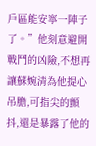戶區能安寧一陣子了。”他刻意避開戰鬥的凶險,不想再讓蘇婉清為他提心吊膽,可指尖的顫抖,還是暴露了他的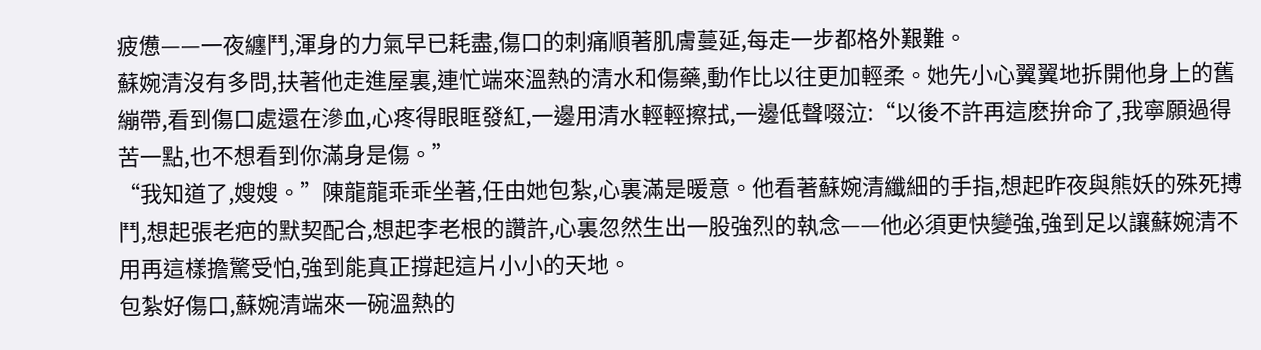疲憊——一夜纏鬥,渾身的力氣早已耗盡,傷口的刺痛順著肌膚蔓延,每走一步都格外艱難。
蘇婉清沒有多問,扶著他走進屋裏,連忙端來溫熱的清水和傷藥,動作比以往更加輕柔。她先小心翼翼地拆開他身上的舊繃帶,看到傷口處還在滲血,心疼得眼眶發紅,一邊用清水輕輕擦拭,一邊低聲啜泣:“以後不許再這麽拚命了,我寧願過得苦一點,也不想看到你滿身是傷。”
“我知道了,嫂嫂。”陳龍龍乖乖坐著,任由她包紮,心裏滿是暖意。他看著蘇婉清纖細的手指,想起昨夜與熊妖的殊死搏鬥,想起張老疤的默契配合,想起李老根的讚許,心裏忽然生出一股強烈的執念——他必須更快變強,強到足以讓蘇婉清不用再這樣擔驚受怕,強到能真正撐起這片小小的天地。
包紮好傷口,蘇婉清端來一碗溫熱的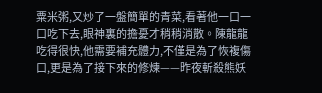粟米粥,又炒了一盤簡單的青菜,看著他一口一口吃下去,眼神裏的擔憂才稍稍消散。陳龍龍吃得很快,他需要補充體力,不僅是為了恢複傷口,更是為了接下來的修煉——昨夜斬殺熊妖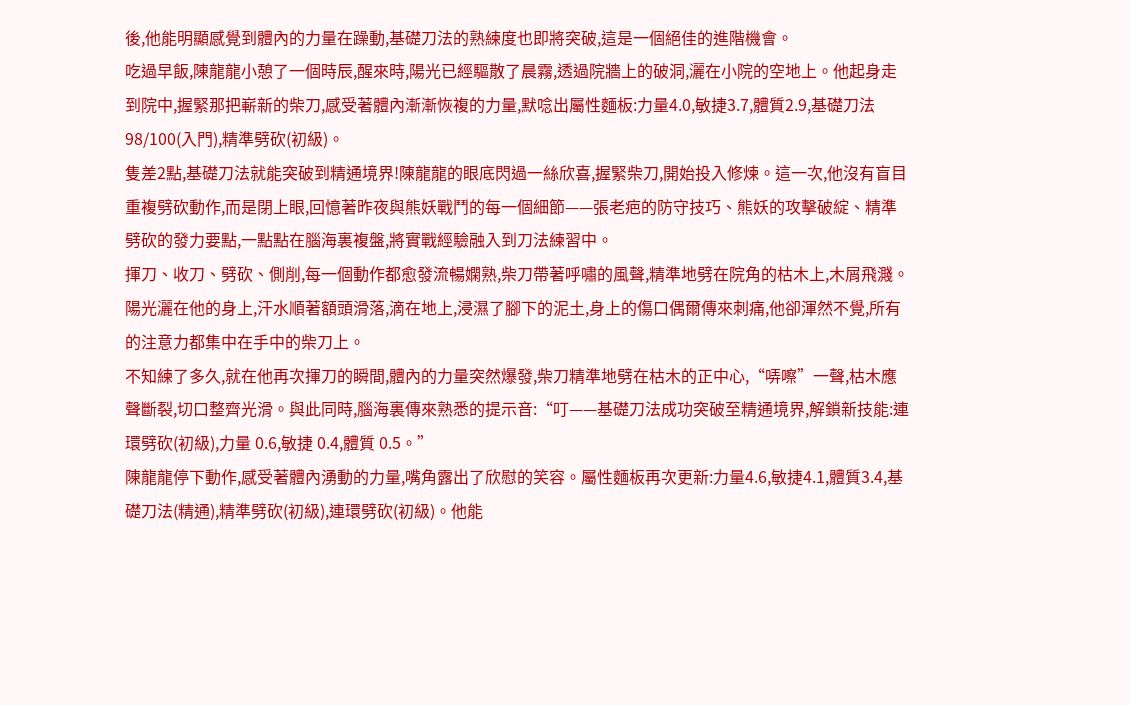後,他能明顯感覺到體內的力量在躁動,基礎刀法的熟練度也即將突破,這是一個絕佳的進階機會。
吃過早飯,陳龍龍小憩了一個時辰,醒來時,陽光已經驅散了晨霧,透過院牆上的破洞,灑在小院的空地上。他起身走到院中,握緊那把嶄新的柴刀,感受著體內漸漸恢複的力量,默唸出屬性麵板:力量4.0,敏捷3.7,體質2.9,基礎刀法98/100(入門),精準劈砍(初級)。
隻差2點,基礎刀法就能突破到精通境界!陳龍龍的眼底閃過一絲欣喜,握緊柴刀,開始投入修煉。這一次,他沒有盲目重複劈砍動作,而是閉上眼,回憶著昨夜與熊妖戰鬥的每一個細節——張老疤的防守技巧、熊妖的攻擊破綻、精準劈砍的發力要點,一點點在腦海裏複盤,將實戰經驗融入到刀法練習中。
揮刀、收刀、劈砍、側削,每一個動作都愈發流暢嫻熟,柴刀帶著呼嘯的風聲,精準地劈在院角的枯木上,木屑飛濺。陽光灑在他的身上,汗水順著額頭滑落,滴在地上,浸濕了腳下的泥土,身上的傷口偶爾傳來刺痛,他卻渾然不覺,所有的注意力都集中在手中的柴刀上。
不知練了多久,就在他再次揮刀的瞬間,體內的力量突然爆發,柴刀精準地劈在枯木的正中心,“哢嚓”一聲,枯木應聲斷裂,切口整齊光滑。與此同時,腦海裏傳來熟悉的提示音:“叮——基礎刀法成功突破至精通境界,解鎖新技能:連環劈砍(初級),力量 0.6,敏捷 0.4,體質 0.5。”
陳龍龍停下動作,感受著體內湧動的力量,嘴角露出了欣慰的笑容。屬性麵板再次更新:力量4.6,敏捷4.1,體質3.4,基礎刀法(精通),精準劈砍(初級),連環劈砍(初級)。他能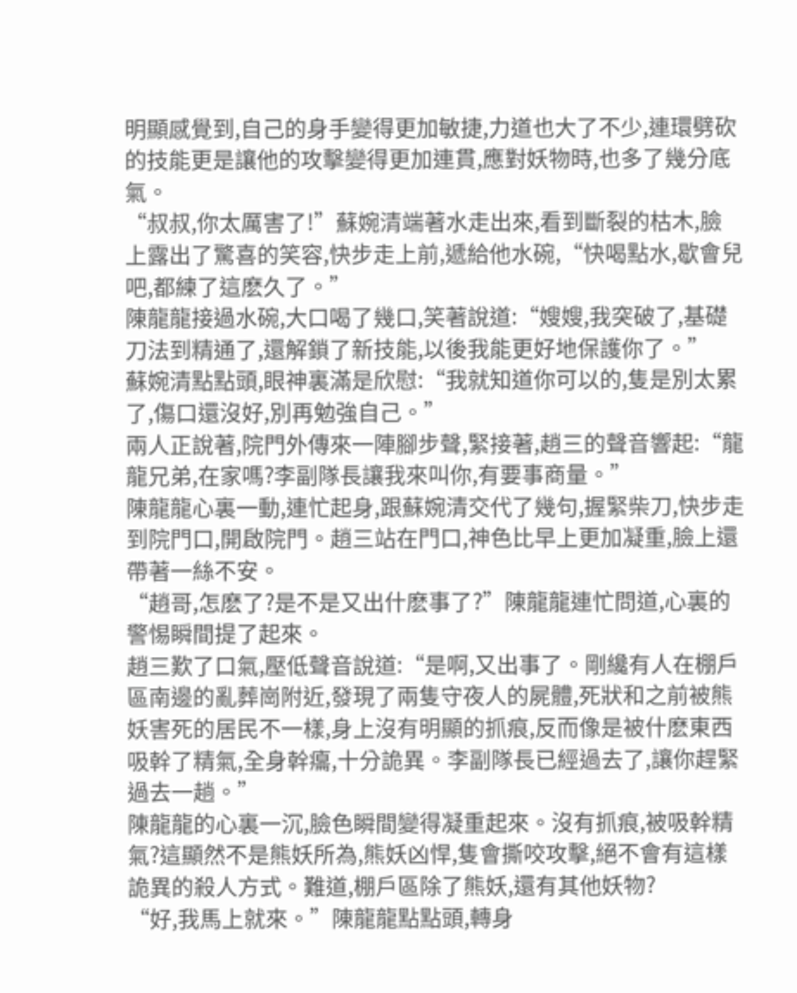明顯感覺到,自己的身手變得更加敏捷,力道也大了不少,連環劈砍的技能更是讓他的攻擊變得更加連貫,應對妖物時,也多了幾分底氣。
“叔叔,你太厲害了!”蘇婉清端著水走出來,看到斷裂的枯木,臉上露出了驚喜的笑容,快步走上前,遞給他水碗,“快喝點水,歇會兒吧,都練了這麽久了。”
陳龍龍接過水碗,大口喝了幾口,笑著說道:“嫂嫂,我突破了,基礎刀法到精通了,還解鎖了新技能,以後我能更好地保護你了。”
蘇婉清點點頭,眼神裏滿是欣慰:“我就知道你可以的,隻是別太累了,傷口還沒好,別再勉強自己。”
兩人正說著,院門外傳來一陣腳步聲,緊接著,趙三的聲音響起:“龍龍兄弟,在家嗎?李副隊長讓我來叫你,有要事商量。”
陳龍龍心裏一動,連忙起身,跟蘇婉清交代了幾句,握緊柴刀,快步走到院門口,開啟院門。趙三站在門口,神色比早上更加凝重,臉上還帶著一絲不安。
“趙哥,怎麽了?是不是又出什麽事了?”陳龍龍連忙問道,心裏的警惕瞬間提了起來。
趙三歎了口氣,壓低聲音說道:“是啊,又出事了。剛纔有人在棚戶區南邊的亂葬崗附近,發現了兩隻守夜人的屍體,死狀和之前被熊妖害死的居民不一樣,身上沒有明顯的抓痕,反而像是被什麽東西吸幹了精氣,全身幹癟,十分詭異。李副隊長已經過去了,讓你趕緊過去一趟。”
陳龍龍的心裏一沉,臉色瞬間變得凝重起來。沒有抓痕,被吸幹精氣?這顯然不是熊妖所為,熊妖凶悍,隻會撕咬攻擊,絕不會有這樣詭異的殺人方式。難道,棚戶區除了熊妖,還有其他妖物?
“好,我馬上就來。”陳龍龍點點頭,轉身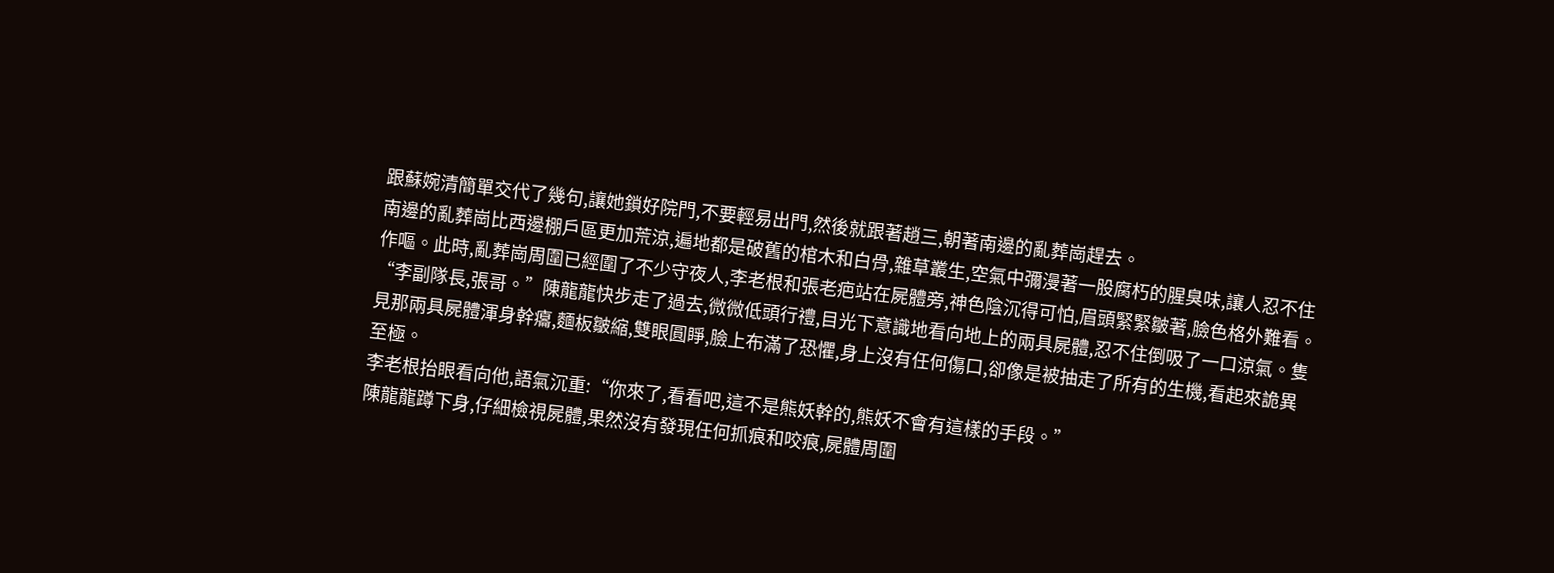跟蘇婉清簡單交代了幾句,讓她鎖好院門,不要輕易出門,然後就跟著趙三,朝著南邊的亂葬崗趕去。
南邊的亂葬崗比西邊棚戶區更加荒涼,遍地都是破舊的棺木和白骨,雜草叢生,空氣中彌漫著一股腐朽的腥臭味,讓人忍不住作嘔。此時,亂葬崗周圍已經圍了不少守夜人,李老根和張老疤站在屍體旁,神色陰沉得可怕,眉頭緊緊皺著,臉色格外難看。
“李副隊長,張哥。”陳龍龍快步走了過去,微微低頭行禮,目光下意識地看向地上的兩具屍體,忍不住倒吸了一口涼氣。隻見那兩具屍體渾身幹癟,麵板皺縮,雙眼圓睜,臉上布滿了恐懼,身上沒有任何傷口,卻像是被抽走了所有的生機,看起來詭異至極。
李老根抬眼看向他,語氣沉重:“你來了,看看吧,這不是熊妖幹的,熊妖不會有這樣的手段。”
陳龍龍蹲下身,仔細檢視屍體,果然沒有發現任何抓痕和咬痕,屍體周圍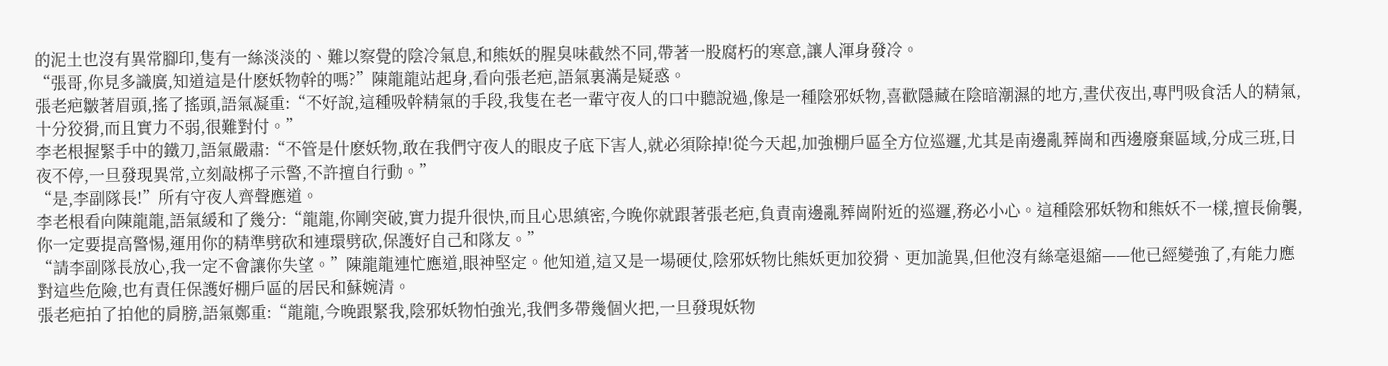的泥土也沒有異常腳印,隻有一絲淡淡的、難以察覺的陰冷氣息,和熊妖的腥臭味截然不同,帶著一股腐朽的寒意,讓人渾身發冷。
“張哥,你見多識廣,知道這是什麽妖物幹的嗎?”陳龍龍站起身,看向張老疤,語氣裏滿是疑惑。
張老疤皺著眉頭,搖了搖頭,語氣凝重:“不好說,這種吸幹精氣的手段,我隻在老一輩守夜人的口中聽說過,像是一種陰邪妖物,喜歡隱藏在陰暗潮濕的地方,晝伏夜出,專門吸食活人的精氣,十分狡猾,而且實力不弱,很難對付。”
李老根握緊手中的鐵刀,語氣嚴肅:“不管是什麽妖物,敢在我們守夜人的眼皮子底下害人,就必須除掉!從今天起,加強棚戶區全方位巡邏,尤其是南邊亂葬崗和西邊廢棄區域,分成三班,日夜不停,一旦發現異常,立刻敲梆子示警,不許擅自行動。”
“是,李副隊長!”所有守夜人齊聲應道。
李老根看向陳龍龍,語氣緩和了幾分:“龍龍,你剛突破,實力提升很快,而且心思縝密,今晚你就跟著張老疤,負責南邊亂葬崗附近的巡邏,務必小心。這種陰邪妖物和熊妖不一樣,擅長偷襲,你一定要提高警惕,運用你的精準劈砍和連環劈砍,保護好自己和隊友。”
“請李副隊長放心,我一定不會讓你失望。”陳龍龍連忙應道,眼神堅定。他知道,這又是一場硬仗,陰邪妖物比熊妖更加狡猾、更加詭異,但他沒有絲毫退縮——他已經變強了,有能力應對這些危險,也有責任保護好棚戶區的居民和蘇婉清。
張老疤拍了拍他的肩膀,語氣鄭重:“龍龍,今晚跟緊我,陰邪妖物怕強光,我們多帶幾個火把,一旦發現妖物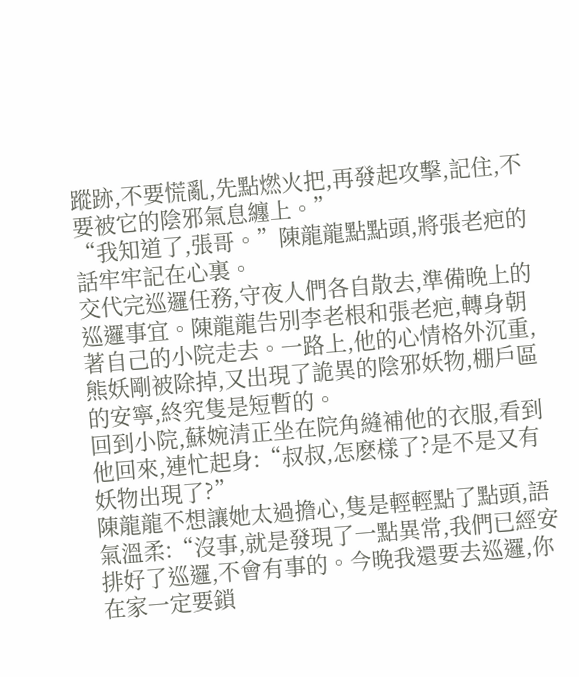蹤跡,不要慌亂,先點燃火把,再發起攻擊,記住,不要被它的陰邪氣息纏上。”
“我知道了,張哥。”陳龍龍點點頭,將張老疤的話牢牢記在心裏。
交代完巡邏任務,守夜人們各自散去,準備晚上的巡邏事宜。陳龍龍告別李老根和張老疤,轉身朝著自己的小院走去。一路上,他的心情格外沉重,熊妖剛被除掉,又出現了詭異的陰邪妖物,棚戶區的安寧,終究隻是短暫的。
回到小院,蘇婉清正坐在院角縫補他的衣服,看到他回來,連忙起身:“叔叔,怎麽樣了?是不是又有妖物出現了?”
陳龍龍不想讓她太過擔心,隻是輕輕點了點頭,語氣溫柔:“沒事,就是發現了一點異常,我們已經安排好了巡邏,不會有事的。今晚我還要去巡邏,你在家一定要鎖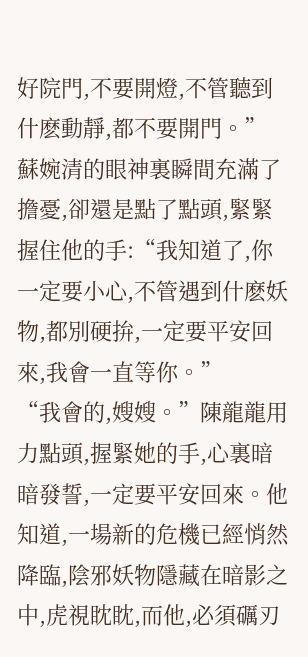好院門,不要開燈,不管聽到什麽動靜,都不要開門。”
蘇婉清的眼神裏瞬間充滿了擔憂,卻還是點了點頭,緊緊握住他的手:“我知道了,你一定要小心,不管遇到什麽妖物,都別硬拚,一定要平安回來,我會一直等你。”
“我會的,嫂嫂。”陳龍龍用力點頭,握緊她的手,心裏暗暗發誓,一定要平安回來。他知道,一場新的危機已經悄然降臨,陰邪妖物隱藏在暗影之中,虎視眈眈,而他,必須礪刃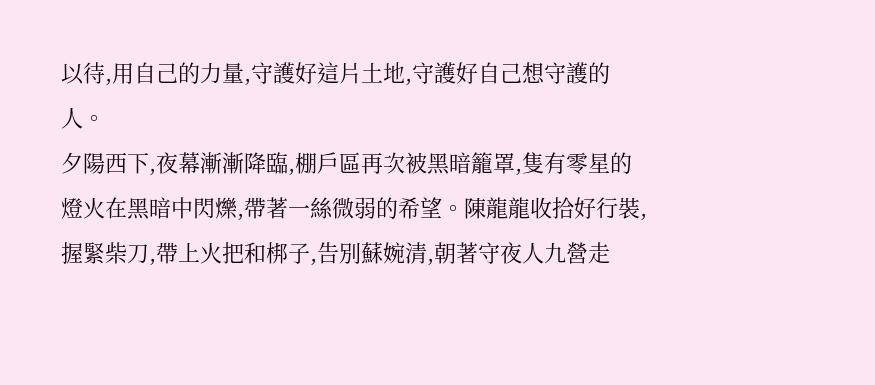以待,用自己的力量,守護好這片土地,守護好自己想守護的人。
夕陽西下,夜幕漸漸降臨,棚戶區再次被黑暗籠罩,隻有零星的燈火在黑暗中閃爍,帶著一絲微弱的希望。陳龍龍收拾好行裝,握緊柴刀,帶上火把和梆子,告別蘇婉清,朝著守夜人九營走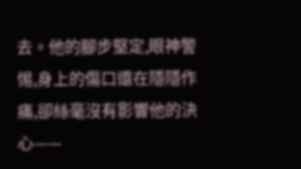去。他的腳步堅定,眼神警惕,身上的傷口還在隱隱作痛,卻絲毫沒有影響他的決心——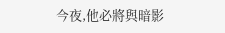今夜,他必將與暗影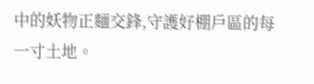中的妖物正麵交鋒,守護好棚戶區的每一寸土地。